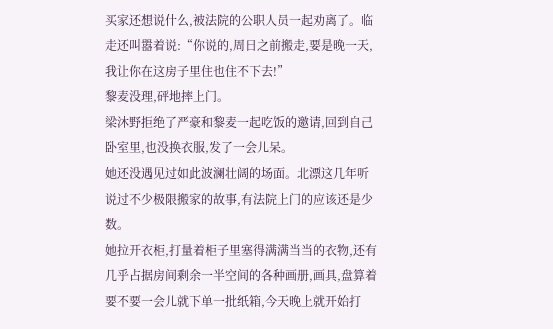买家还想说什么,被法院的公职人员一起劝离了。临走还叫嚣着说:“你说的,周日之前搬走,要是晚一天,我让你在这房子里住也住不下去!”
黎麦没理,砰地摔上门。
梁沐野拒绝了严豪和黎麦一起吃饭的邀请,回到自己卧室里,也没换衣服,发了一会儿呆。
她还没遇见过如此波澜壮阔的场面。北漂这几年听说过不少极限搬家的故事,有法院上门的应该还是少数。
她拉开衣柜,打量着柜子里塞得满满当当的衣物,还有几乎占据房间剩余一半空间的各种画册,画具,盘算着要不要一会儿就下单一批纸箱,今天晚上就开始打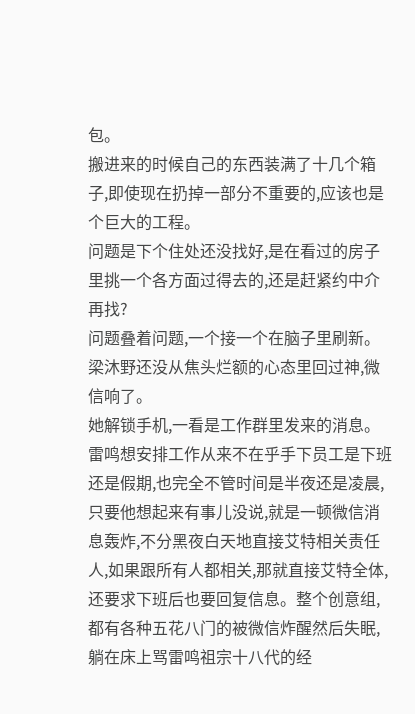包。
搬进来的时候自己的东西装满了十几个箱子,即使现在扔掉一部分不重要的,应该也是个巨大的工程。
问题是下个住处还没找好,是在看过的房子里挑一个各方面过得去的,还是赶紧约中介再找?
问题叠着问题,一个接一个在脑子里刷新。梁沐野还没从焦头烂额的心态里回过神,微信响了。
她解锁手机,一看是工作群里发来的消息。雷鸣想安排工作从来不在乎手下员工是下班还是假期,也完全不管时间是半夜还是凌晨,只要他想起来有事儿没说,就是一顿微信消息轰炸,不分黑夜白天地直接艾特相关责任人,如果跟所有人都相关,那就直接艾特全体,还要求下班后也要回复信息。整个创意组,都有各种五花八门的被微信炸醒然后失眠,躺在床上骂雷鸣祖宗十八代的经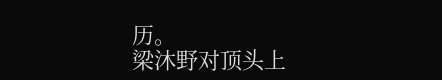历。
梁沐野对顶头上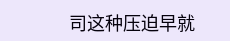司这种压迫早就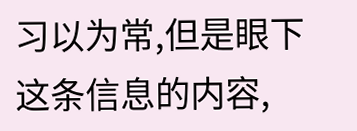习以为常,但是眼下这条信息的内容,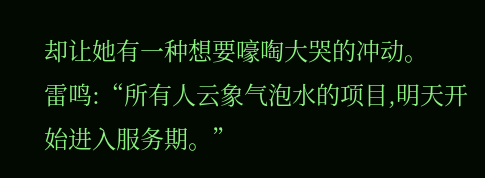却让她有一种想要嚎啕大哭的冲动。
雷鸣:“所有人云象气泡水的项目,明天开始进入服务期。”